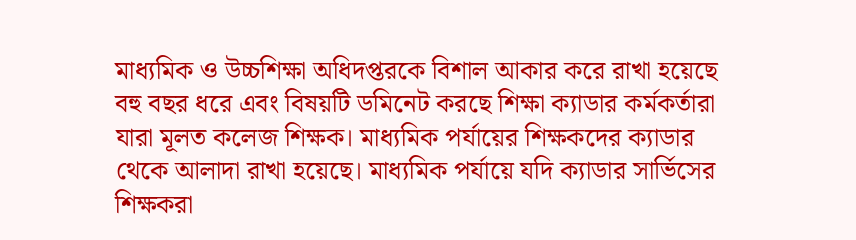মাধ্যমিক ও উচ্চশিক্ষা অধিদপ্তরকে বিশাল আকার করে রাখা হয়েছে বহু বছর ধরে এবং বিষয়টি ডমিনেট করছে শিক্ষা ক্যাডার কর্মকর্তারা যারা মূলত কলেজ শিক্ষক। মাধ্যমিক পর্যায়ের শিক্ষকদের ক্যাডার থেকে আলাদা রাখা হয়েছে। মাধ্যমিক পর্যায়ে যদি ক্যাডার সার্ভিসের শিক্ষকরা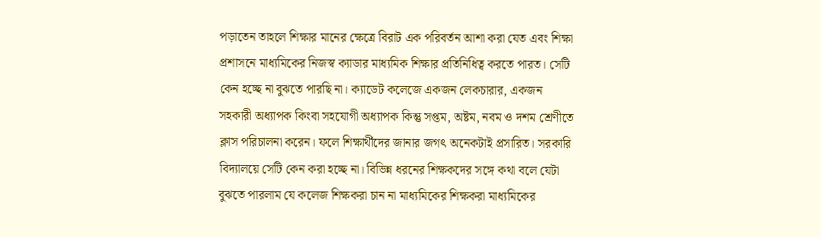পড়াতেন তাহলে শিক্ষার মানের ক্ষেত্রে বিরাট এক পরিবর্তন আশা করা যেত এবং শিক্ষা প্রশাসনে মাধ্যমিকের নিজস্ব ক্যাডার মাধ্যমিক শিক্ষার প্রতিনিধিত্ব করতে পারত। সেটি কেন হচ্ছে না বুঝতে পারছি না। ক্যাডেট কলেজে একজন লেকচারার, একজন সহকারী অধ্যাপক কিংবা সহযোগী অধ্যাপক কিন্তু সপ্তম, অষ্টম, নবম ও দশম শ্রেণীতে ক্লাস পরিচালনা করেন। ফলে শিক্ষার্থীদের জানার জগৎ অনেকটাই প্রসারিত। সরকারি বিদ্যালয়ে সেটি কেন করা হচ্ছে না। বিভিন্ন ধরনের শিক্ষকদের সঙ্গে কথা বলে যেটা বুঝতে পারলাম যে কলেজ শিক্ষকরা চান না মাধ্যমিকের শিক্ষকরা মাধ্যমিকের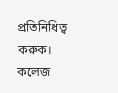প্রতিনিধিত্ব করুক। কলেজ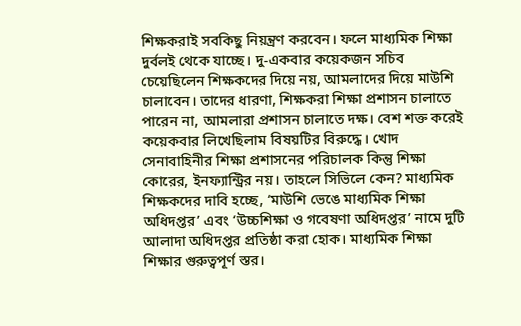শিক্ষকরাই সবকিছু নিয়ন্ত্রণ করবেন। ফলে মাধ্যমিক শিক্ষা দুর্বলই থেকে যাচ্ছে। দু-একবার কয়েকজন সচিব চেয়েছিলেন শিক্ষকদের দিয়ে নয়, আমলাদের দিয়ে মাউশি চালাবেন। তাদের ধারণা, শিক্ষকরা শিক্ষা প্রশাসন চালাতে পারেন না, আমলারা প্রশাসন চালাতে দক্ষ। বেশ শক্ত করেই কয়েকবার লিখেছিলাম বিষয়টির বিরুদ্ধে। খোদ সেনাবাহিনীর শিক্ষা প্রশাসনের পরিচালক কিন্তু শিক্ষা কোরের, ইনফ্যান্ট্রির নয়। তাহলে সিভিলে কেন? মাধ্যমিক শিক্ষকদের দাবি হচ্ছে, ‘মাউশি ভেঙে মাধ্যমিক শিক্ষা অধিদপ্তর’ এবং ‘উচ্চশিক্ষা ও গবেষণা অধিদপ্তর’ নামে দুটি আলাদা অধিদপ্তর প্রতিষ্ঠা করা হোক। মাধ্যমিক শিক্ষা শিক্ষার গুরুত্বপূর্ণ স্তর।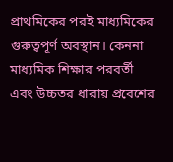প্রাথমিকের পরই মাধ্যমিকের গুরুত্বপূর্ণ অবস্থান। কেননা মাধ্যমিক শিক্ষার পরবর্তী এবং উচ্চতর ধারায় প্রবেশের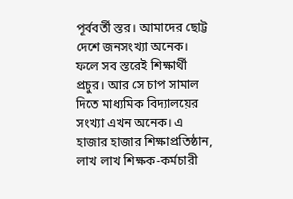পূর্ববর্তী স্তর। আমাদের ছোট্ট দেশে জনসংখ্যা অনেক। ফলে সব স্তরেই শিক্ষার্থী প্রচুর। আর সে চাপ সামাল দিতে মাধ্যমিক বিদ্যালয়ের সংখ্যা এখন অনেক। এ হাজার হাজার শিক্ষাপ্রতিষ্ঠান, লাখ লাখ শিক্ষক-কর্মচারী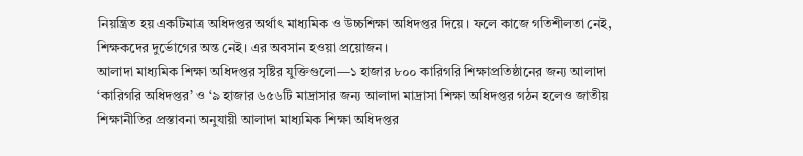নিয়ন্ত্রিত হয় একটিমাত্র অধিদপ্তর অর্থাৎ মাধ্যমিক ও উচ্চশিক্ষা অধিদপ্তর দিয়ে। ফলে কাজে গতিশীলতা নেই, শিক্ষকদের দুর্ভোগের অন্ত নেই। এর অবসান হওয়া প্রয়োজন।
আলাদা মাধ্যমিক শিক্ষা অধিদপ্তর সৃষ্টির যুক্তিগুলো—১ হাজার ৮০০ কারিগরি শিক্ষাপ্রতিষ্ঠানের জন্য আলাদা ‘কারিগরি অধিদপ্তর’ ও ‘৯ হাজার ৬৫৬টি মাদ্রাসার জন্য আলাদা মাদ্রাসা শিক্ষা অধিদপ্তর গঠন হলেও জাতীয় শিক্ষানীতির প্রস্তাবনা অনুযায়ী আলাদা মাধ্যমিক শিক্ষা অধিদপ্তর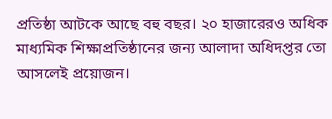প্রতিষ্ঠা আটকে আছে বহু বছর। ২০ হাজারেরও অধিক মাধ্যমিক শিক্ষাপ্রতিষ্ঠানের জন্য আলাদা অধিদপ্তর তো আসলেই প্রয়োজন।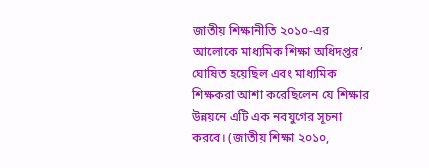জাতীয় শিক্ষানীতি ২০১০-এর আলোকে মাধ্যমিক শিক্ষা অধিদপ্তর’ ঘোষিত হয়েছিল এবং মাধ্যমিক শিক্ষকরা আশা করেছিলেন যে শিক্ষার উন্নয়নে এটি এক নবযুগের সূচনা করবে। (জাতীয় শিক্ষা ২০১০,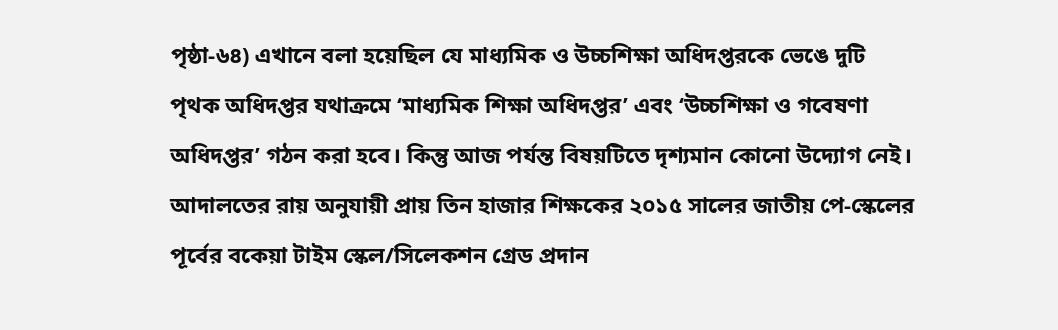পৃষ্ঠা-৬৪) এখানে বলা হয়েছিল যে মাধ্যমিক ও উচ্চশিক্ষা অধিদপ্তরকে ভেঙে দুটি পৃথক অধিদপ্তর যথাক্রমে ‘মাধ্যমিক শিক্ষা অধিদপ্তর’ এবং ‘উচ্চশিক্ষা ও গবেষণা অধিদপ্তর’ গঠন করা হবে। কিন্তু আজ পর্যন্ত বিষয়টিতে দৃশ্যমান কোনো উদ্যোগ নেই। আদালতের রায় অনুযায়ী প্রায় তিন হাজার শিক্ষকের ২০১৫ সালের জাতীয় পে-স্কেলের পূর্বের বকেয়া টাইম স্কেল/সিলেকশন গ্রেড প্রদান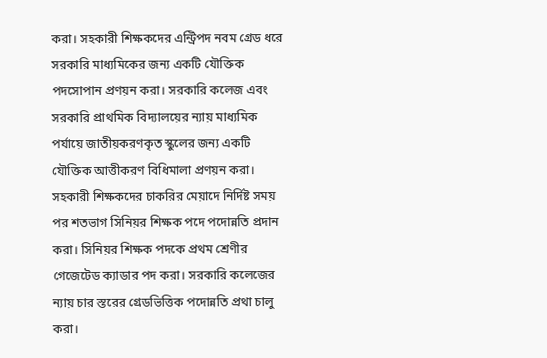করা। সহকারী শিক্ষকদের এন্ট্রিপদ নবম গ্রেড ধরে সরকারি মাধ্যমিকের জন্য একটি যৌক্তিক পদসোপান প্রণয়ন করা। সরকারি কলেজ এবং সরকারি প্রাথমিক বিদ্যালয়ের ন্যায় মাধ্যমিক পর্যায়ে জাতীয়করণকৃত স্কুলের জন্য একটি যৌক্তিক আত্তীকরণ বিধিমালা প্রণয়ন করা। সহকারী শিক্ষকদের চাকরির মেয়াদে নির্দিষ্ট সময় পর শতভাগ সিনিয়র শিক্ষক পদে পদোন্নতি প্রদান করা। সিনিয়র শিক্ষক পদকে প্রথম শ্রেণীর গেজেটেড ক্যাডার পদ করা। সরকারি কলেজের ন্যায় চার স্তরের গ্রেডভিত্তিক পদোন্নতি প্রথা চালু করা।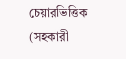চেয়ারভিত্তিক (সহকারী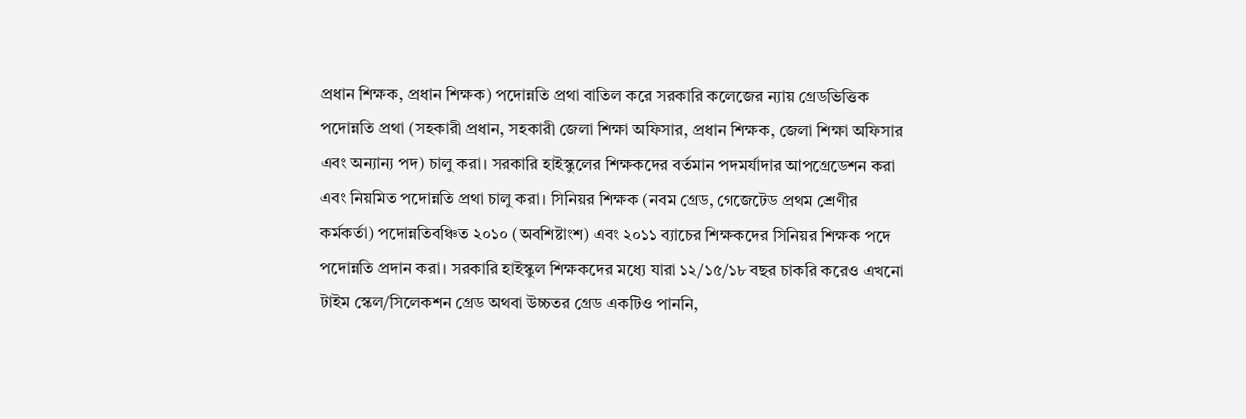প্রধান শিক্ষক, প্রধান শিক্ষক) পদোন্নতি প্রথা বাতিল করে সরকারি কলেজের ন্যায় গ্রেডভিত্তিক পদোন্নতি প্রথা (সহকারী প্রধান, সহকারী জেলা শিক্ষা অফিসার, প্রধান শিক্ষক, জেলা শিক্ষা অফিসার এবং অন্যান্য পদ) চালু করা। সরকারি হাইস্কুলের শিক্ষকদের বর্তমান পদমর্যাদার আপগ্রেডেশন করা এবং নিয়মিত পদোন্নতি প্রথা চালু করা। সিনিয়র শিক্ষক (নবম গ্রেড, গেজেটেড প্রথম শ্রেণীর কর্মকর্তা) পদোন্নতিবঞ্চিত ২০১০ (অবশিষ্টাংশ) এবং ২০১১ ব্যাচের শিক্ষকদের সিনিয়র শিক্ষক পদে পদোন্নতি প্রদান করা। সরকারি হাইস্কুল শিক্ষকদের মধ্যে যারা ১২/১৫/১৮ বছর চাকরি করেও এখনো টাইম স্কেল/সিলেকশন গ্রেড অথবা উচ্চতর গ্রেড একটিও পাননি,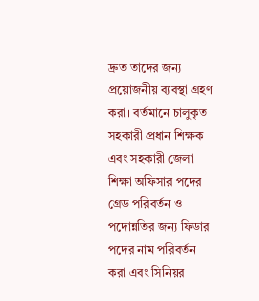দ্রুত তাদের জন্য প্রয়োজনীয় ব্যবস্থা গ্রহণ করা। বর্তমানে চালুকৃত সহকারী প্রধান শিক্ষক এবং সহকারী জেলা শিক্ষা অফিসার পদের গ্রেড পরিবর্তন ও পদোন্নতির জন্য ফিডার পদের নাম পরিবর্তন করা এবং সিনিয়র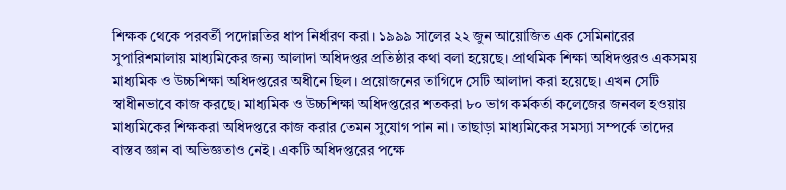শিক্ষক থেকে পরবর্তী পদোন্নতির ধাপ নির্ধারণ করা। ১৯৯৯ সালের ২২ জুন আয়োজিত এক সেমিনারের সুপারিশমালায় মাধ্যমিকের জন্য আলাদা অধিদপ্তর প্রতিষ্ঠার কথা বলা হয়েছে। প্রাথমিক শিক্ষা অধিদপ্তরও একসময় মাধ্যমিক ও উচ্চশিক্ষা অধিদপ্তরের অধীনে ছিল। প্রয়োজনের তাগিদে সেটি আলাদা করা হয়েছে। এখন সেটি স্বাধীনভাবে কাজ করছে। মাধ্যমিক ও উচ্চশিক্ষা অধিদপ্তরের শতকরা ৮০ ভাগ কর্মকর্তা কলেজের জনবল হওয়ায় মাধ্যমিকের শিক্ষকরা অধিদপ্তরে কাজ করার তেমন সুযোগ পান না। তাছাড়া মাধ্যমিকের সমস্যা সম্পর্কে তাদের বাস্তব জ্ঞান বা অভিজ্ঞতাও নেই। একটি অধিদপ্তরের পক্ষে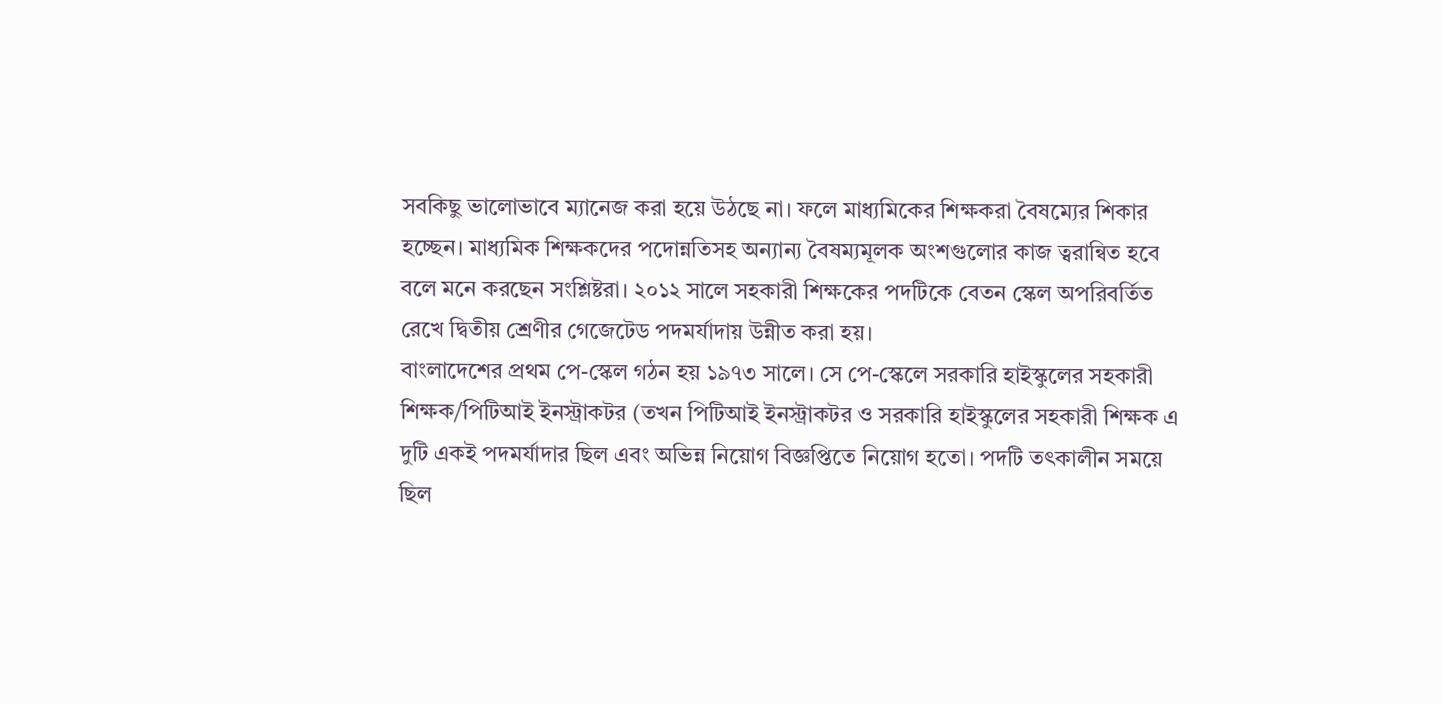সবকিছু ভালোভাবে ম্যানেজ করা হয়ে উঠছে না। ফলে মাধ্যমিকের শিক্ষকরা বৈষম্যের শিকার হচ্ছেন। মাধ্যমিক শিক্ষকদের পদোন্নতিসহ অন্যান্য বৈষম্যমূলক অংশগুলোর কাজ ত্বরান্বিত হবে বলে মনে করছেন সংশ্লিষ্টরা। ২০১২ সালে সহকারী শিক্ষকের পদটিকে বেতন স্কেল অপরিবর্তিত রেখে দ্বিতীয় শ্রেণীর গেজেটেড পদমর্যাদায় উন্নীত করা হয়।
বাংলাদেশের প্রথম পে-স্কেল গঠন হয় ১৯৭৩ সালে। সে পে-স্কেলে সরকারি হাইস্কুলের সহকারী শিক্ষক/পিটিআই ইনস্ট্রাকটর (তখন পিটিআই ইনস্ট্রাকটর ও সরকারি হাইস্কুলের সহকারী শিক্ষক এ দুটি একই পদমর্যাদার ছিল এবং অভিন্ন নিয়োগ বিজ্ঞপ্তিতে নিয়োগ হতো। পদটি তৎকালীন সময়ে ছিল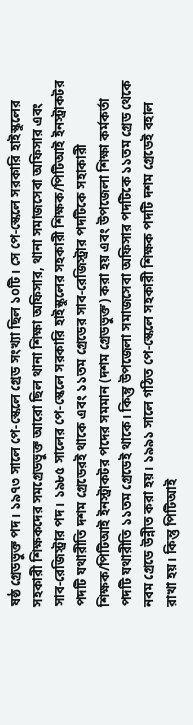ষষ্ঠ গ্রেডভুক্ত পদ। ১৯৭৩ সালে পে-স্কেলে গ্রেড সংখ্যা ছিল ১০টি। সে পে-স্কেলে সরকারি হাইস্কুলের সহকারী শিক্ষকদের সমগ্রেডভুক্ত আরো ছিল থানা শিক্ষা অফিসার, থানা সমাজসেবা অফিসার এবং সাব-রেজিস্ট্রার পদ। ১৯৮৫ সালের পে-স্কেলে সরকারি হাইস্কুলের সহকারী শিক্ষক/পিটিআই ইনস্ট্রাকটর পদটি যথারীতি দশম গ্রেডেরই থাকে এবং ১১তম গ্রেডের সাব-রেজিস্ট্রার পদটিকে সহাকারী শিক্ষক/পিটিআই ইনস্ট্রাকটর পদের সমমান (দশম গ্রেডভুক্ত) করা হয় এবং উপজেলা শিক্ষা কর্মকর্তা পদটি যথারীতি ১১তম গ্রেডেই থাকে। কিন্তু উপজেলা সমাজসেবা অফিসার পদটিকে ১১তম গ্রেড থেকে নবম গ্রেডে উন্নীত করা হয়। ১৯৯১ সালে গঠিত পে-স্কেলে সহকারী শিক্ষক পদটি দশম গ্রেডেই বহাল রাখা হয়। কিন্তু পিটিআই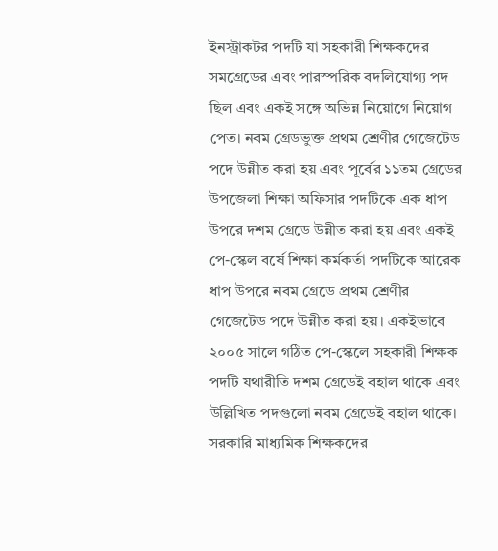ইনস্ট্রাকটর পদটি যা সহকারী শিক্ষকদের সমগ্রেডের এবং পারস্পরিক বদলিযোগ্য পদ ছিল এবং একই সঙ্গে অভিন্ন নিয়োগে নিয়োগ পেত। নবম গ্রেডভুক্ত প্রথম শ্রেণীর গেজেটেড পদে উন্নীত করা হয় এবং পূর্বের ১১তম গ্রেডের উপজেলা শিক্ষা অফিসার পদটিকে এক ধাপ উপরে দশম গ্রেডে উন্নীত করা হয় এবং একই পে-স্কেল বর্ষে শিক্ষা কর্মকর্তা পদটিকে আরেক ধাপ উপরে নবম গ্রেডে প্রথম শ্রেণীর গেজেটেড পদে উন্নীত করা হয়। একইভাবে ২০০৫ সালে গঠিত পে-স্কেলে সহকারী শিক্ষক পদটি যথারীতি দশম গ্রেডেই বহাল থাকে এবং উল্লিখিত পদগুলো নবম গ্রেডেই বহাল থাকে। সরকারি মাধ্যমিক শিক্ষকদের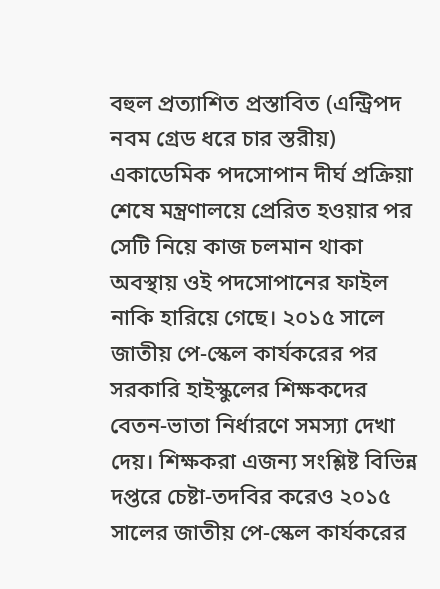বহুল প্রত্যাশিত প্রস্তাবিত (এন্ট্রিপদ নবম গ্রেড ধরে চার স্তরীয়) একাডেমিক পদসোপান দীর্ঘ প্রক্রিয়া শেষে মন্ত্রণালয়ে প্রেরিত হওয়ার পর সেটি নিয়ে কাজ চলমান থাকা অবস্থায় ওই পদসোপানের ফাইল নাকি হারিয়ে গেছে। ২০১৫ সালে জাতীয় পে-স্কেল কার্যকরের পর সরকারি হাইস্কুলের শিক্ষকদের বেতন-ভাতা নির্ধারণে সমস্যা দেখা দেয়। শিক্ষকরা এজন্য সংশ্লিষ্ট বিভিন্ন দপ্তরে চেষ্টা-তদবির করেও ২০১৫ সালের জাতীয় পে-স্কেল কার্যকরের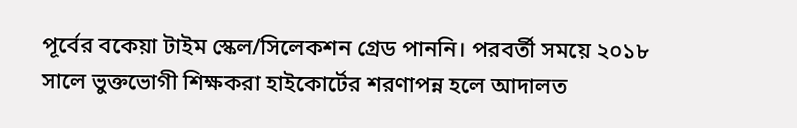পূর্বের বকেয়া টাইম স্কেল/সিলেকশন গ্রেড পাননি। পরবর্তী সময়ে ২০১৮ সালে ভুক্তভোগী শিক্ষকরা হাইকোর্টের শরণাপন্ন হলে আদালত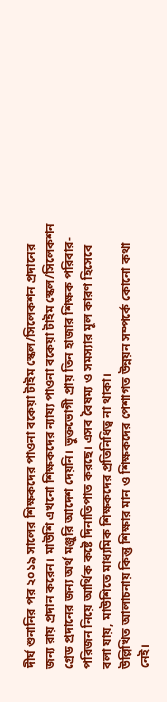দীর্ঘ শুনানির পর ২০১৯ সালের শিক্ষকদের পাওনা বকেয়া টাইম স্কেল/সিলেকশন প্রদানের জন্য রায় প্রদান করেন। মাউশি এখনো শিক্ষকদের ন্যায্য পাওনা বকেয়া টাইম স্কেল/সিলেকশন গ্রেড প্রদানের জন্য অর্থ মঞ্জুরি আদেশ দেয়নি। ভুক্তভোগী প্রায় তিন হাজার শিক্ষক পরিবার-পরিজন নিয়ে আর্থিক কষ্টে দিনাতিপাত করছে। এসব বৈষম্য ও সমস্যার মূল কারণ হিসেবে বলা যায়, মাউশিতে মাধ্যমিক শিক্ষকদের প্রতিনিধিত্ব না থাকা।
উল্লিখিত আলাচনায় কিন্তু শিক্ষার মান ও শিক্ষকদের পেশাগত উন্নয়ন সম্পর্কে কোনো কথা নেই।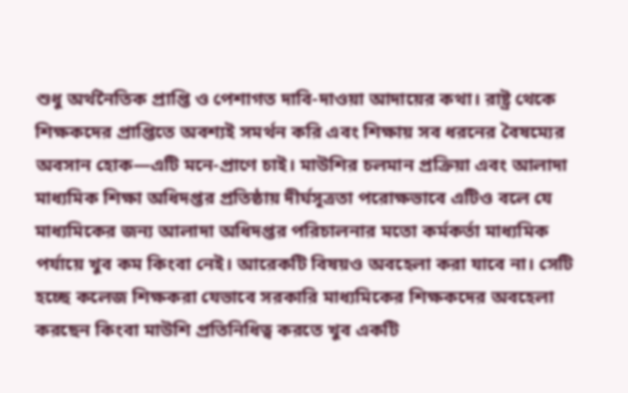শুধু অর্থনৈতিক প্রাপ্তি ও পেশাগত দাবি-দাওয়া আদায়ের কথা। রাষ্ট্র থেকে শিক্ষকদের প্রাপ্তিতে অবশ্যই সমর্থন করি এবং শিক্ষায় সব ধরনের বৈষম্যের অবসান হোক—এটি মনে-প্রাণে চাই। মাউশির চলমান প্রক্রিয়া এবং আলাদা মাধ্যমিক শিক্ষা অধিদপ্তর প্রতিষ্ঠায় দীর্ঘসূত্রতা পরোক্ষভাবে এটিও বলে যে মাধ্যমিকের জন্য আলাদা অধিদপ্তর পরিচালনার মতো কর্মকর্তা মাধ্যমিক পর্যায়ে খুব কম কিংবা নেই। আরেকটি বিষয়ও অবহেলা করা যাবে না। সেটি হচ্ছে কলেজ শিক্ষকরা যেভাবে সরকারি মাধ্যমিকের শিক্ষকদের অবহেলা করছেন কিংবা মাউশি প্রতিনিধিত্ব করতে খুব একটি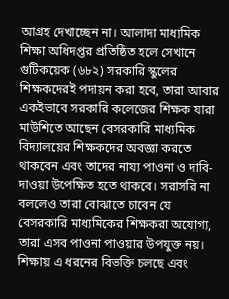আগ্রহ দেখাচ্ছেন না। আলাদা মাধ্যমিক শিক্ষা অধিদপ্তর প্রতিষ্ঠিত হলে সেখানে গুটিকয়েক (৬৮২) সরকারি স্কুলের শিক্ষকদেরই পদায়ন করা হবে, তারা আবার একইভাবে সরকারি কলেজের শিক্ষক যারা মাউশিতে আছেন বেসরকারি মাধ্যমিক বিদ্যালয়ের শিক্ষকদের অবজ্ঞা করতে থাকবেন এবং তাদের নায্য পাওনা ও দাবি-দাওয়া উপেক্ষিত হতে থাকবে। সরাসরি না বললেও তারা বোঝাতে চাবেন যে বেসরকারি মাধ্যমিকের শিক্ষকরা অযোগ্য, তারা এসব পাওনা পাওয়ার উপযুক্ত নয়। শিক্ষায় এ ধরনের বিভক্তি চলছে এবং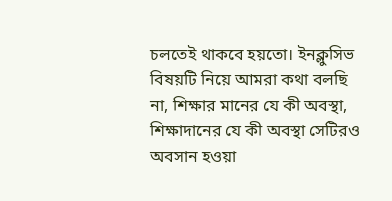চলতেই থাকবে হয়তো। ইনক্লুসিভ বিষয়টি নিয়ে আমরা কথা বলছি না, শিক্ষার মানের যে কী অবস্থা, শিক্ষাদানের যে কী অবস্থা সেটিরও অবসান হওয়া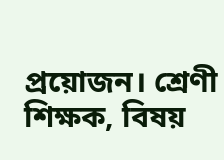প্রয়োজন। শ্রেণী শিক্ষক, বিষয়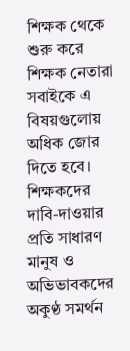শিক্ষক থেকে শুরু করে শিক্ষক নেতারা সবাইকে এ বিষয়গুলোয় অধিক জোর দিতে হবে। শিক্ষকদের দাবি-দাওয়ার প্রতি সাধারণ মানুষ ও অভিভাবকদের অকুণ্ঠ সমর্থন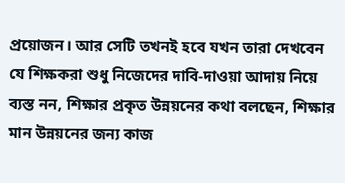প্রয়োজন। আর সেটি তখনই হবে যখন তারা দেখবেন যে শিক্ষকরা শুধু নিজেদের দাবি-দাওয়া আদায় নিয়ে ব্যস্ত নন, শিক্ষার প্রকৃত উন্নয়নের কথা বলছেন, শিক্ষার মান উন্নয়নের জন্য কাজ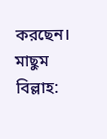করছেন।
মাছুম বিল্লাহ: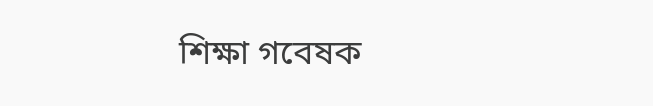শিক্ষা গবেষক